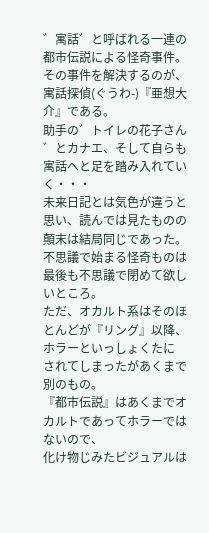゛寓話゛と呼ばれる一連の都市伝説による怪奇事件。
その事件を解決するのが、寓話探偵(ぐうわ-)『亜想大介』である。
助手の゛トイレの花子さん゛とカナエ、そして自らも寓話へと足を踏み入れていく・・・
未来日記とは気色が違うと思い、読んでは見たものの顛末は結局同じであった。
不思議で始まる怪奇ものは最後も不思議で閉めて欲しいところ。
ただ、オカルト系はそのほとんどが『リング』以降、ホラーといっしょくたに
されてしまったがあくまで別のもの。
『都市伝説』はあくまでオカルトであってホラーではないので、
化け物じみたビジュアルは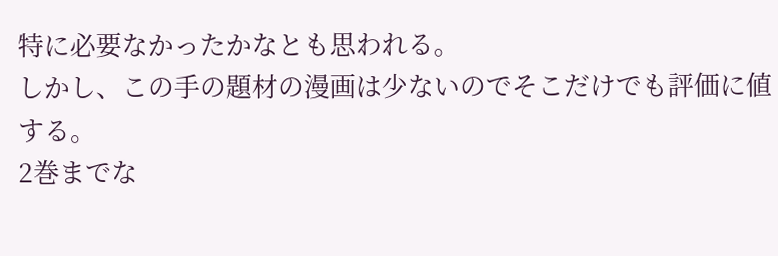特に必要なかったかなとも思われる。
しかし、この手の題材の漫画は少ないのでそこだけでも評価に値する。
2巻までな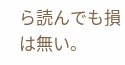ら読んでも損は無い。